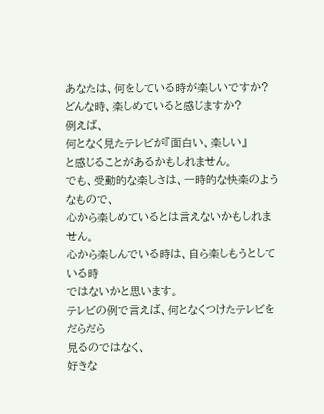あなたは、何をしている時が楽しいですか?
どんな時、楽しめていると感じますか?
例えば、
何となく見たテレビが『面白い、楽しい』
と感じることがあるかもしれません。
でも、受動的な楽しさは、一時的な快楽のようなもので、
心から楽しめているとは言えないかもしれません。
心から楽しんでいる時は、自ら楽しもうとしている時
ではないかと思います。
テレビの例で言えば、何となくつけたテレビをだらだら
見るのではなく、
好きな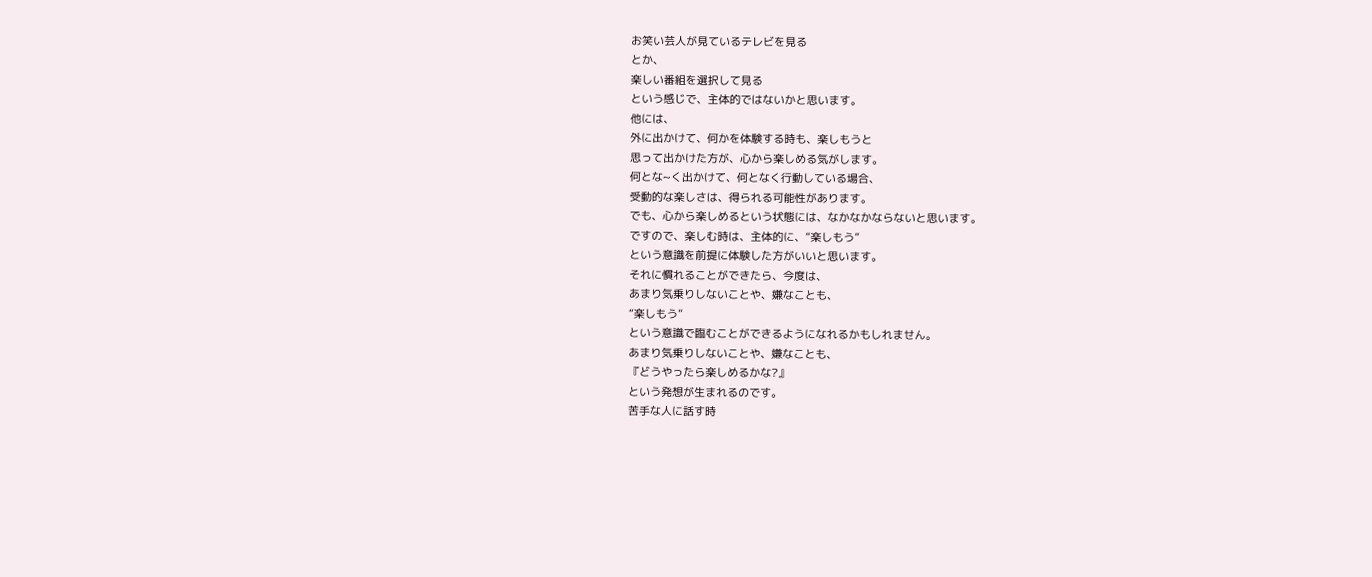お笑い芸人が見ているテレビを見る
とか、
楽しい番組を選択して見る
という感じで、主体的ではないかと思います。
他には、
外に出かけて、何かを体験する時も、楽しもうと
思って出かけた方が、心から楽しめる気がします。
何とな~く出かけて、何となく行動している場合、
受動的な楽しさは、得られる可能性があります。
でも、心から楽しめるという状態には、なかなかならないと思います。
ですので、楽しむ時は、主体的に、“楽しもう”
という意識を前提に体験した方がいいと思います。
それに慣れることができたら、今度は、
あまり気乗りしないことや、嫌なことも、
“楽しもう”
という意識で臨むことができるようになれるかもしれません。
あまり気乗りしないことや、嫌なことも、
『どうやったら楽しめるかな?』
という発想が生まれるのです。
苦手な人に話す時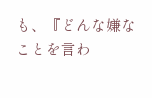も、『どんな嫌なことを言わ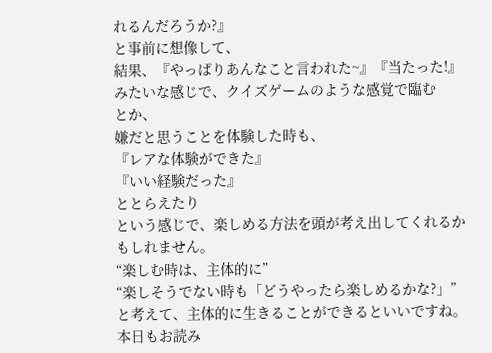れるんだろうか?』
と事前に想像して、
結果、『やっぱりあんなこと言われた~』『当たった!』
みたいな感じで、クイズゲームのような感覚で臨む
とか、
嫌だと思うことを体験した時も、
『レアな体験ができた』
『いい経験だった』
ととらえたり
という感じで、楽しめる方法を頭が考え出してくれるかもしれません。
“楽しむ時は、主体的に”
“楽しそうでない時も「どうやったら楽しめるかな?」”
と考えて、主体的に生きることができるといいですね。
本日もお読み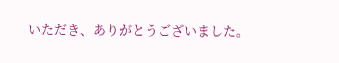いただき、ありがとうございました。